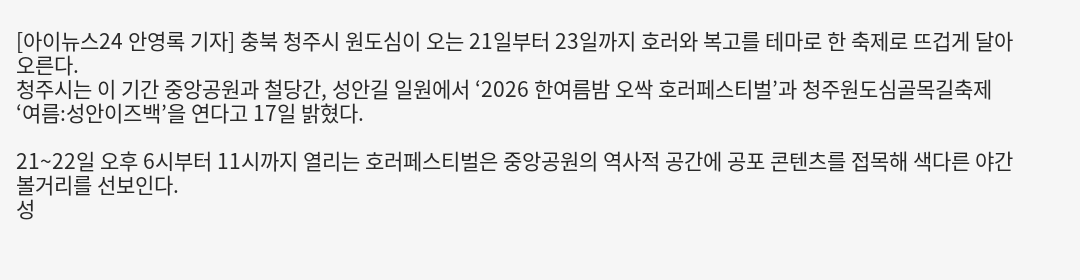[아이뉴스24 안영록 기자] 충북 청주시 원도심이 오는 21일부터 23일까지 호러와 복고를 테마로 한 축제로 뜨겁게 달아오른다.
청주시는 이 기간 중앙공원과 철당간, 성안길 일원에서 ‘2026 한여름밤 오싹 호러페스티벌’과 청주원도심골목길축제 ‘여름:성안이즈백’을 연다고 17일 밝혔다.

21~22일 오후 6시부터 11시까지 열리는 호러페스티벌은 중앙공원의 역사적 공간에 공포 콘텐츠를 접목해 색다른 야간 볼거리를 선보인다.
성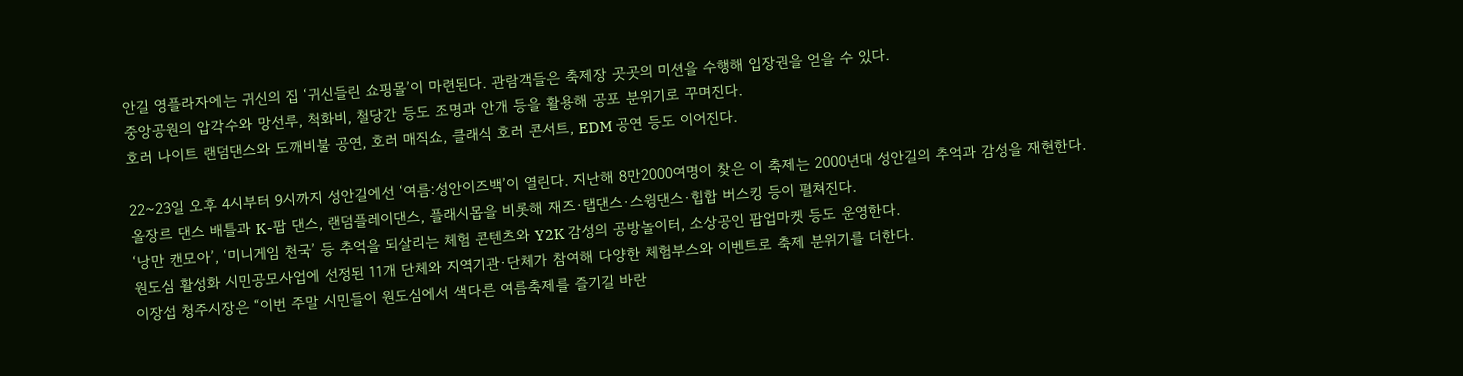안길 영플라자에는 귀신의 집 ‘귀신들린 쇼핑몰’이 마련된다. 관람객들은 축제장 곳곳의 미션을 수행해 입장권을 얻을 수 있다.
중앙공원의 압각수와 망선루, 척화비, 철당간 등도 조명과 안개 등을 활용해 공포 분위기로 꾸며진다.
호러 나이트 랜덤댄스와 도깨비불 공연, 호러 매직쇼, 클래식 호러 콘서트, EDM 공연 등도 이어진다.

22~23일 오후 4시부터 9시까지 성안길에선 ‘여름:성안이즈백’이 열린다. 지난해 8만2000여명이 찾은 이 축제는 2000년대 성안길의 추억과 감성을 재현한다.
올장르 댄스 배틀과 K-팝 댄스, 랜덤플레이댄스, 플래시몹을 비롯해 재즈·탭댄스·스윙댄스·힙합 버스킹 등이 펼쳐진다.
‘낭만 캔모아’, ‘미니게임 천국’ 등 추억을 되살리는 체험 콘텐츠와 Y2K 감성의 공방놀이터, 소상공인 팝업마켓 등도 운영한다.
원도심 활성화 시민공모사업에 선정된 11개 단체와 지역기관·단체가 참여해 다양한 체험부스와 이벤트로 축제 분위기를 더한다.
이장섭 청주시장은 “이번 주말 시민들이 원도심에서 색다른 여름축제를 즐기길 바란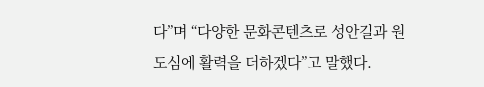다”며 “다양한 문화콘텐츠로 성안길과 원도심에 활력을 더하겠다”고 말했다.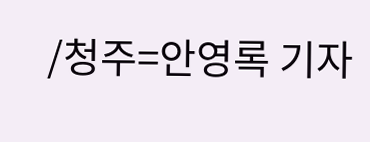/청주=안영록 기자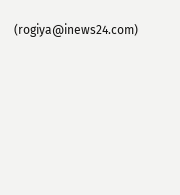(rogiya@inews24.com)